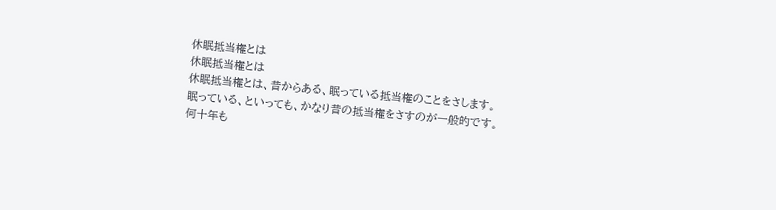休眠抵当権とは
休眠抵当権とは
休眠抵当権とは、昔からある、眠っている抵当権のことをさします。
眠っている、といっても、かなり昔の抵当権をさすのが一般的です。
何十年も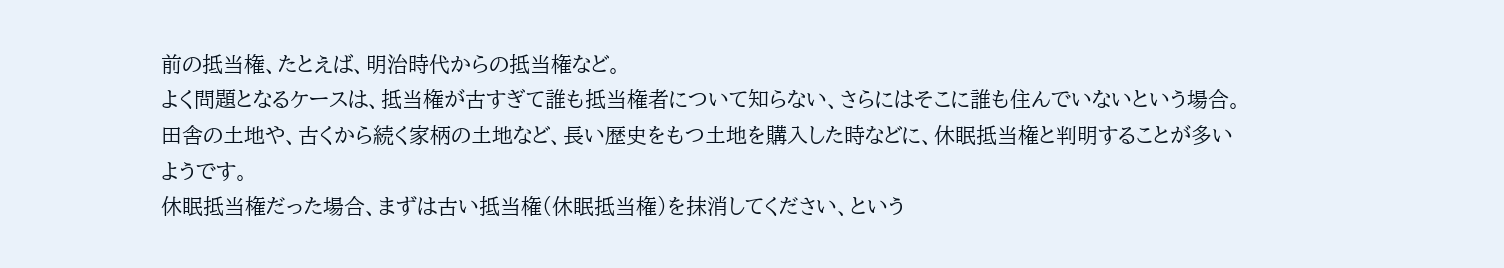前の抵当権、たとえば、明治時代からの抵当権など。
よく問題となるケースは、抵当権が古すぎて誰も抵当権者について知らない、さらにはそこに誰も住んでいないという場合。
田舎の土地や、古くから続く家柄の土地など、長い歴史をもつ土地を購入した時などに、休眠抵当権と判明することが多いようです。
休眠抵当権だった場合、まずは古い抵当権(休眠抵当権)を抹消してください、という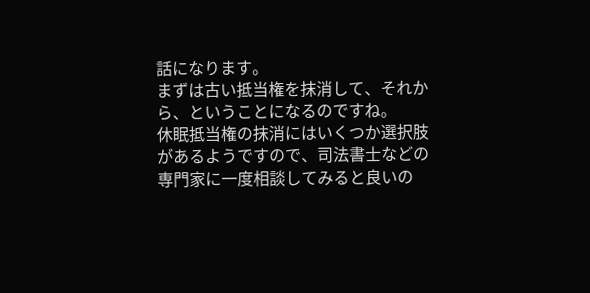話になります。
まずは古い抵当権を抹消して、それから、ということになるのですね。
休眠抵当権の抹消にはいくつか選択肢があるようですので、司法書士などの専門家に一度相談してみると良いの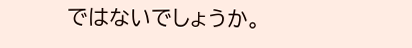ではないでしょうか。